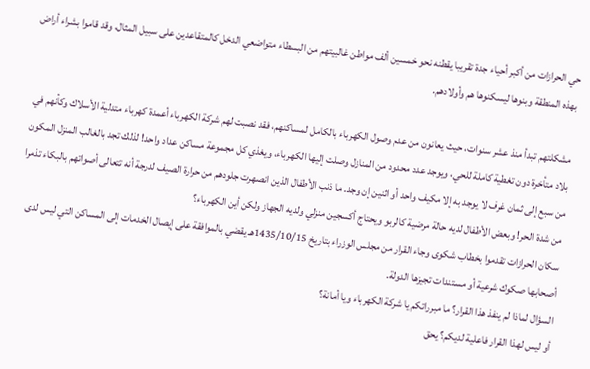حي الحرازات من أكبر أحياء جدة تقريبا يقطنه نحو خمسين ألف مواطن غالبيتهم من البسطاء متواضعي الدخل كالمتقاعدين على سبيل المثال، وقد قاموا بشراء أراض بهذه المنطقة وبنوها ليسكنوها هم وأولادهم.

مشكلتهم تبدأ منذ عشر سنوات، حيث يعانون من عدم وصول الكهرباء بالكامل لمساكنهم، فقد نصبت لهم شركة الكهرباء أعمدة كهرباء متدلية الأسلاك وكأنهم في بلاد متأخرة دون تغطية كاملة للحي، ويوجد عدد محدود من المنازل وصلت إليها الكهرباء، ويغذي كل مجموعة مساكن عداد واحد! لذلك تجد بالغالب المنزل المكون من سبع إلى ثمان غرف لا يوجد به إلا مكيف واحد أو اثنين إن وجد. ما ذنب الأطفال الذين انصهرت جلودهم من حرارة الصيف لدرجة أنه تتعالى أصواتهم بالبكاء تذمرا من شدة الحر! وبعض الأطفال لديه حالة مرضية كالربو ويحتاج أكسجين منزلي ولديه الجهاز ولكن أين الكهرباء؟
سكان الحرازات تقدموا بخطاب شكوى وجاء القرار من مجلس الوزراء بتاريخ 1435/10/15هـ يقضي بالموافقة على إيصال الخدمات إلى المساكن التي ليس لدى أصحابها صكوك شرعية أو مستندات تجيزها الدولة.
السؤال لماذا لم ينفذ هذا القرار؟ ما مبرراتكم يا شركة الكهرباء ويا أمانة؟
أو ليس لهذا القرار فاعلية لديكم؟ يحق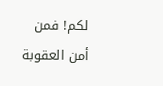لكم! فمن أمن العقوبة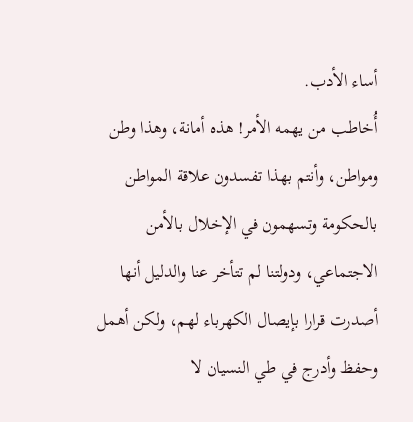أساء الأدب.
أُخاطب من يهمه الأمر! هذه أمانة، وهذا وطن ومواطن، وأنتم بهذا تفسدون علاقة المواطن بالحكومة وتسهمون في الإخلال بالأمن الاجتماعي، ودولتنا لم تتأخر عنا والدليل أنها أصدرت قرارا بإيصال الكهرباء لهم، ولكن أهمل وحفظ وأدرج في طي النسيان لا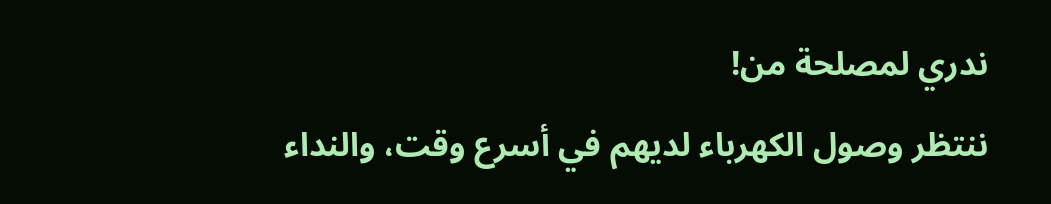ندري لمصلحة من!
ننتظر وصول الكهرباء لديهم في أسرع وقت، والنداء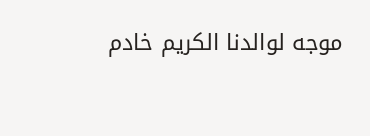موجه لوالدنا الكريم خادم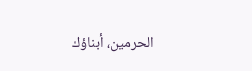الحرمين، أبناؤك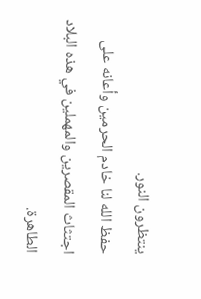ينتظرون النور.
حفظ الله لنا خادم الحرمين وأعانه على اجتثاث المقصرين والمهملين في هذه البلاد الطاهرة.